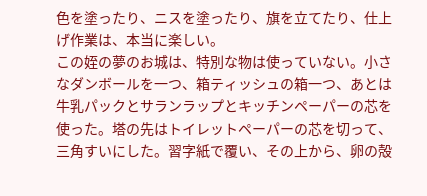色を塗ったり、ニスを塗ったり、旗を立てたり、仕上げ作業は、本当に楽しい。
この姪の夢のお城は、特別な物は使っていない。小さなダンボールを一つ、箱ティッシュの箱一つ、あとは牛乳パックとサランラップとキッチンペーパーの芯を使った。塔の先はトイレットペーパーの芯を切って、三角すいにした。習字紙で覆い、その上から、卵の殻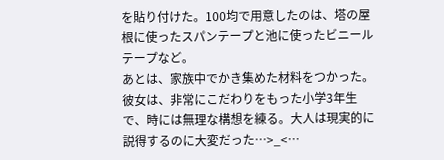を貼り付けた。100均で用意したのは、塔の屋根に使ったスパンテープと池に使ったビニールテープなど。
あとは、家族中でかき集めた材料をつかった。
彼女は、非常にこだわりをもった小学3年生で、時には無理な構想を練る。大人は現実的に説得するのに大変だった…>_<…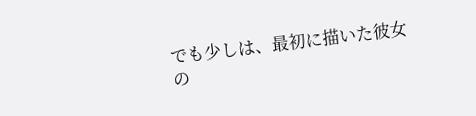でも少しは、最初に描いた彼女の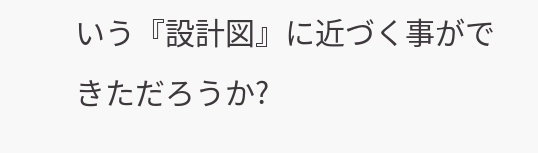いう『設計図』に近づく事ができただろうか?